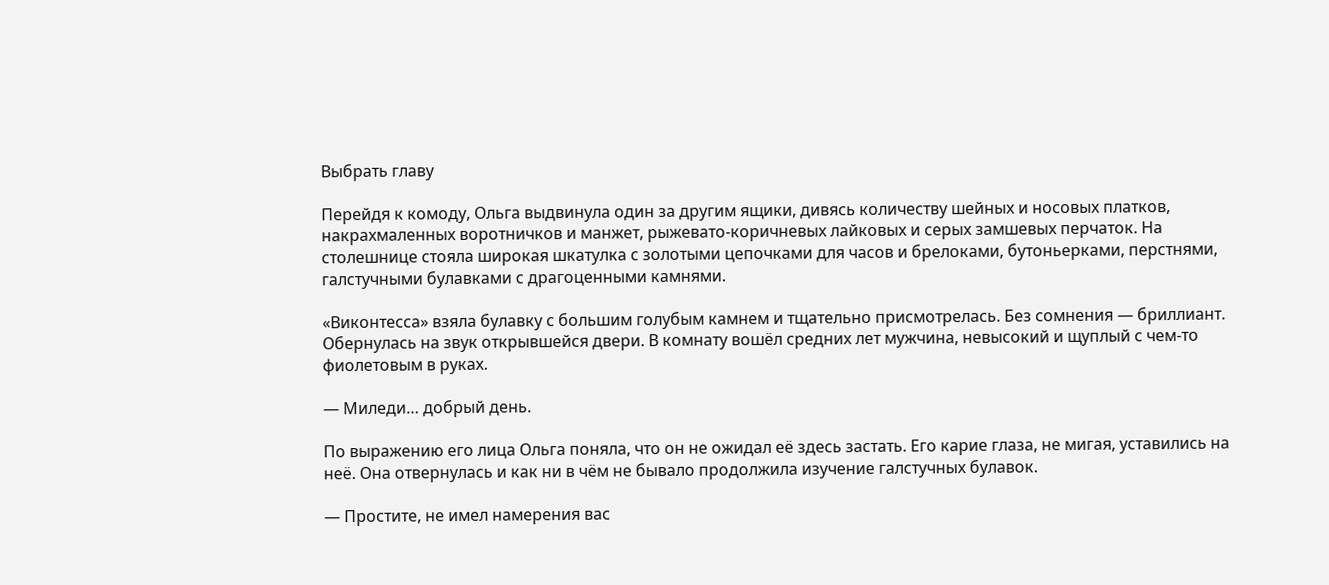Выбрать главу

Перейдя к комоду, Ольга выдвинула один за другим ящики, дивясь количеству шейных и носовых платков, накрахмаленных воротничков и манжет, рыжевато-коричневых лайковых и серых замшевых перчаток. На столешнице стояла широкая шкатулка с золотыми цепочками для часов и брелоками, бутоньерками, перстнями, галстучными булавками с драгоценными камнями.

«Виконтесса» взяла булавку с большим голубым камнем и тщательно присмотрелась. Без сомнения — бриллиант. Обернулась на звук открывшейся двери. В комнату вошёл средних лет мужчина, невысокий и щуплый с чем-то фиолетовым в руках.

— Миледи… добрый день.

По выражению его лица Ольга поняла, что он не ожидал её здесь застать. Его карие глаза, не мигая, уставились на неё. Она отвернулась и как ни в чём не бывало продолжила изучение галстучных булавок.

— Простите, не имел намерения вас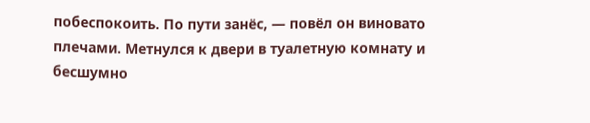побеспокоить. По пути занёс, — повёл он виновато плечами. Метнулся к двери в туалетную комнату и бесшумно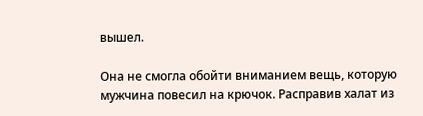вышел.

Она не смогла обойти вниманием вещь, которую мужчина повесил на крючок. Расправив халат из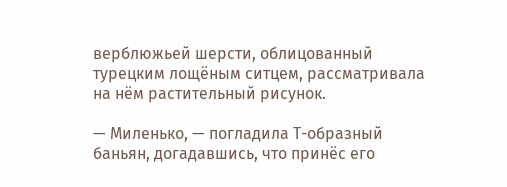верблюжьей шерсти, облицованный турецким лощёным ситцем, рассматривала на нём растительный рисунок.

— Миленько, — погладила Т-образный баньян, догадавшись, что принёс его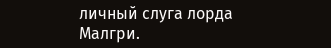личный слуга лорда Малгри.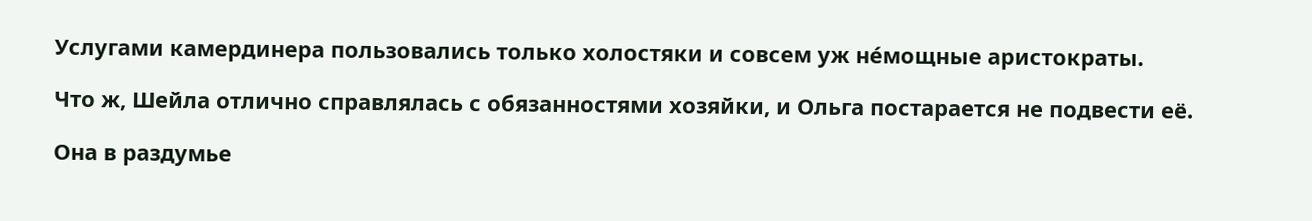Услугами камердинера пользовались только холостяки и совсем уж не́мощные аристократы.

Что ж, Шейла отлично справлялась с обязанностями хозяйки, и Ольга постарается не подвести её.

Она в раздумье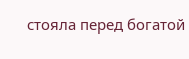стояла перед богатой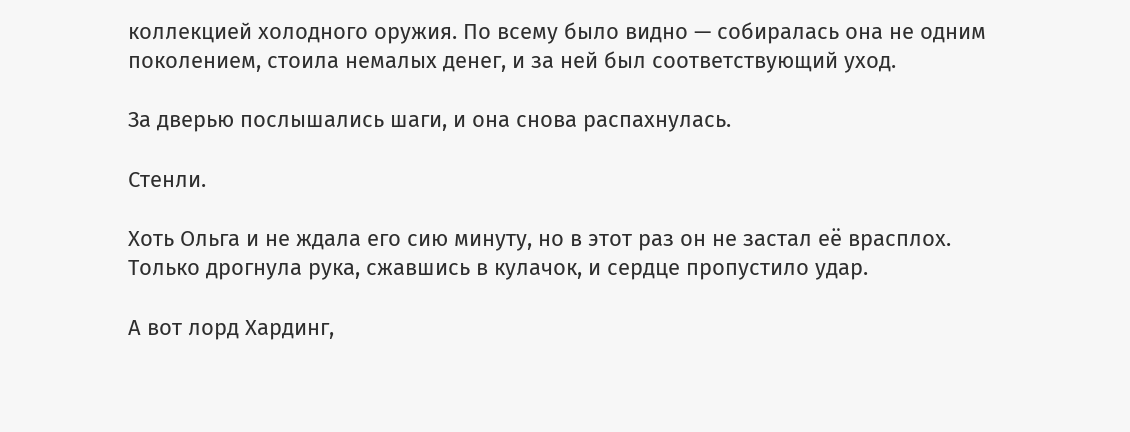коллекцией холодного оружия. По всему было видно — собиралась она не одним поколением, стоила немалых денег, и за ней был соответствующий уход.

За дверью послышались шаги, и она снова распахнулась.

Стенли.

Хоть Ольга и не ждала его сию минуту, но в этот раз он не застал её врасплох. Только дрогнула рука, сжавшись в кулачок, и сердце пропустило удар.

А вот лорд Хардинг,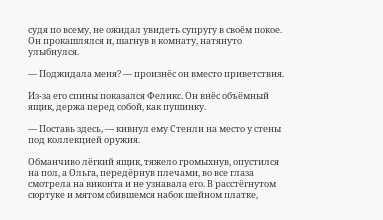судя по всему, не ожидал увидеть супругу в своём покое. Он прокашлялся и, шагнув в комнату, натянуто улыбнулся.

— Поджидала меня? — произнёс он вместо приветствия.

Из-за его спины показался Феликс. Он внёс объёмный ящик, держа перед собой, как пушинку.

— Поставь здесь, — кивнул ему Стенли на место у стены под коллекцией оружия.

Обманчиво лёгкий ящик, тяжело громыхнув, опустился на пол, а Ольга, передёрнув плечами, во все глаза смотрела на виконта и не узнавала его. В расстёгнутом сюртуке и мятом сбившемся набок шейном платке,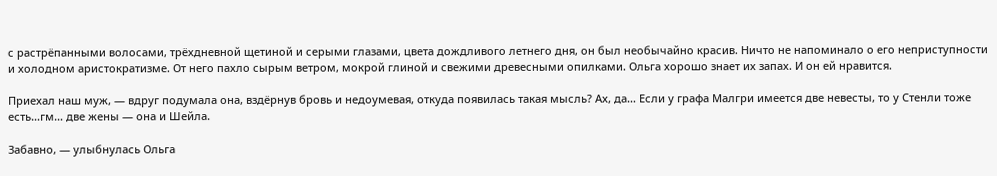с растрёпанными волосами, трёхдневной щетиной и серыми глазами, цвета дождливого летнего дня, он был необычайно красив. Ничто не напоминало о его неприступности и холодном аристократизме. От него пахло сырым ветром, мокрой глиной и свежими древесными опилками. Ольга хорошо знает их запах. И он ей нравится.

Приехал наш муж, — вдруг подумала она, вздёрнув бровь и недоумевая, откуда появилась такая мысль? Ах, да… Если у графа Малгри имеется две невесты, то у Стенли тоже есть…гм… две жены — она и Шейла.

Забавно, — улыбнулась Ольга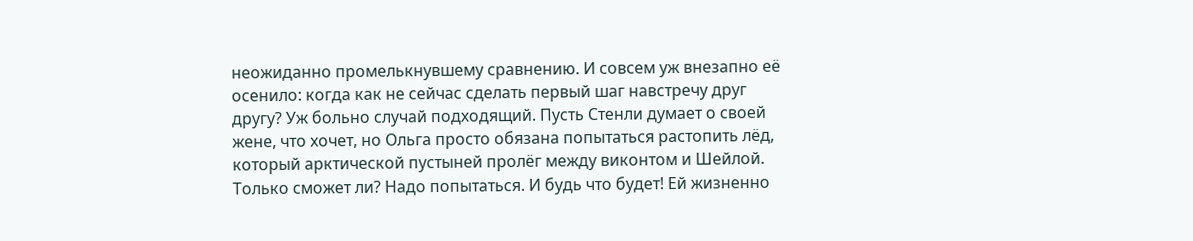неожиданно промелькнувшему сравнению. И совсем уж внезапно её осенило: когда как не сейчас сделать первый шаг навстречу друг другу? Уж больно случай подходящий. Пусть Стенли думает о своей жене, что хочет, но Ольга просто обязана попытаться растопить лёд, который арктической пустыней пролёг между виконтом и Шейлой. Только сможет ли? Надо попытаться. И будь что будет! Ей жизненно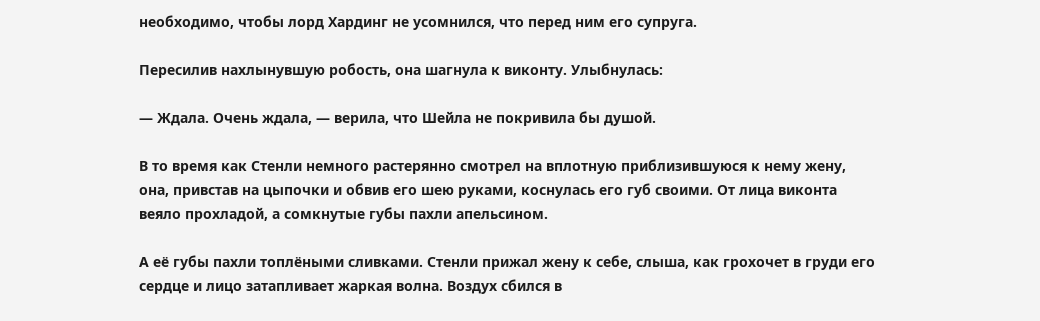необходимо, чтобы лорд Хардинг не усомнился, что перед ним его супруга.

Пересилив нахлынувшую робость, она шагнула к виконту. Улыбнулась:

— Ждала. Очень ждала, — верила, что Шейла не покривила бы душой.

В то время как Стенли немного растерянно смотрел на вплотную приблизившуюся к нему жену, она, привстав на цыпочки и обвив его шею руками, коснулась его губ своими. От лица виконта веяло прохладой, а сомкнутые губы пахли апельсином.

А её губы пахли топлёными сливками. Стенли прижал жену к себе, слыша, как грохочет в груди его сердце и лицо затапливает жаркая волна. Воздух сбился в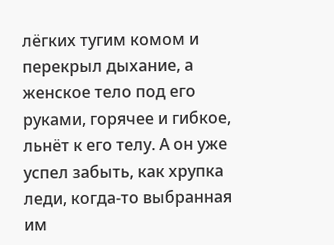лёгких тугим комом и перекрыл дыхание, а женское тело под его руками, горячее и гибкое, льнёт к его телу. А он уже успел забыть, как хрупка леди, когда-то выбранная им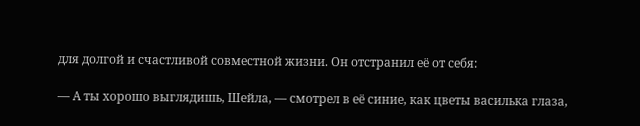для долгой и счастливой совместной жизни. Он отстранил её от себя:

— А ты хорошо выглядишь, Шейла, — смотрел в её синие, как цветы василька глаза,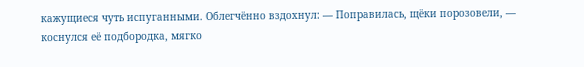кажущиеся чуть испуганными. Облегчённо вздохнул: — Поправилась, щёки порозовели, — коснулся её подбородка, мягко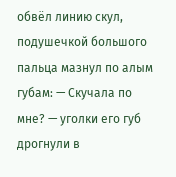обвёл линию скул, подушечкой большого пальца мазнул по алым губам: — Скучала по мне? — уголки его губ дрогнули в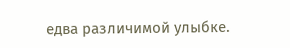едва различимой улыбке.